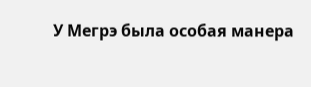У Мегрэ была особая манера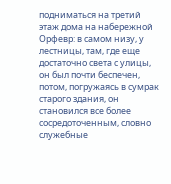подниматься на третий этаж дома на набережной Орфевр: в самом низу, у лестницы, там, где еще достаточно света с улицы, он был почти беспечен, потом, погружаясь в сумрак старого здания, он становился все более сосредоточенным, словно служебные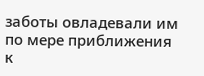заботы овладевали им по мере приближения к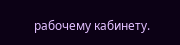рабочему кабинету.